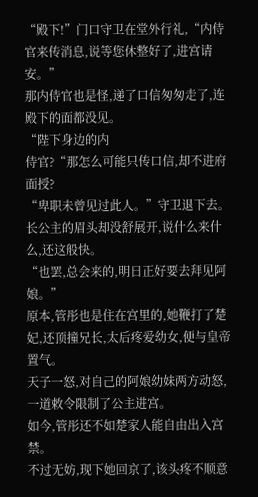“殿下!”门口守卫在堂外行礼,“内侍官来传消息,说等您休整好了,进宫请安。”
那内侍官也是怪,递了口信匆匆走了,连殿下的面都没见。
“陛下身边的内
侍官?“那怎么可能只传口信,却不进府面授?
“卑职未曾见过此人。”守卫退下去。
长公主的眉头却没舒展开,说什么来什么,还这般快。
“也罢,总会来的,明日正好要去拜见阿娘。”
原本,管彤也是住在宫里的,她鞭打了楚妃,还顶撞兄长,太后疼爱幼女,便与皇帝置气。
天子一怒,对自己的阿娘幼妹两方动怒,一道敕令限制了公主进宫。
如今,管彤还不如楚家人能自由出入宫禁。
不过无妨,现下她回京了,该头疼不顺意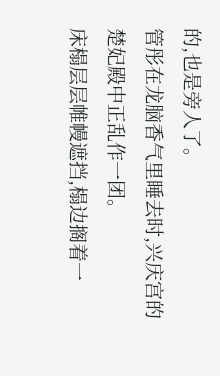的,也是旁人了。
管彤在龙脑香气里睡去时,兴庆宫的楚妃殿中正乱作一团。
床榻层层帷幔遮挡,榻边搁着一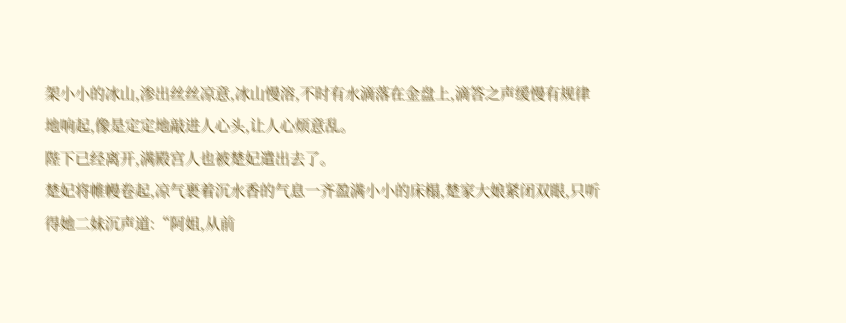架小小的冰山,渗出丝丝凉意,冰山慢溶,不时有水滴落在金盘上,滴答之声缓慢有规律地响起,像是定定地敲进人心头,让人心烦意乱。
陛下已经离开,满殿宫人也被楚妃遣出去了。
楚妃将帷幔卷起,凉气裹着沉水香的气息一齐盈满小小的床榻,楚家大娘紧闭双眼,只听得她二妹沉声道:“阿姐,从前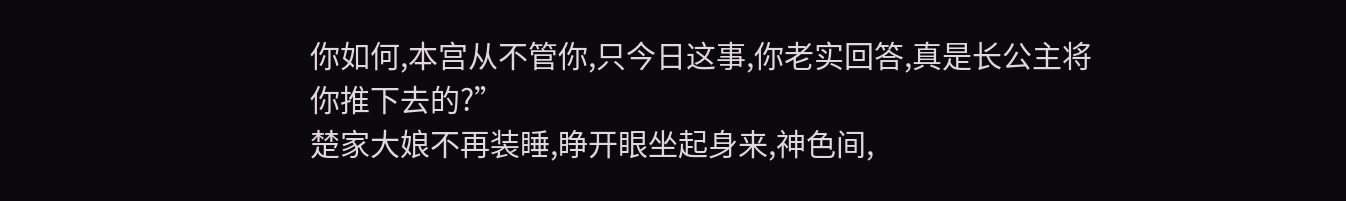你如何,本宫从不管你,只今日这事,你老实回答,真是长公主将你推下去的?”
楚家大娘不再装睡,睁开眼坐起身来,神色间,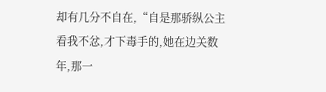却有几分不自在,“自是那骄纵公主看我不忿,才下毒手的,她在边关数年,那一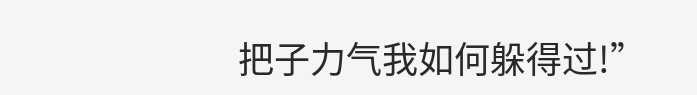把子力气我如何躲得过!”